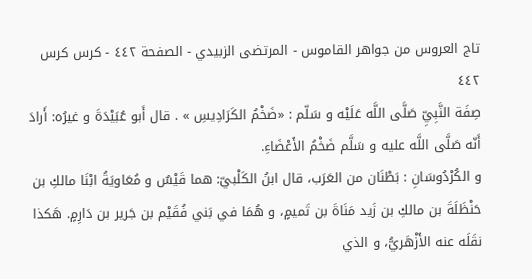تاج العروس من جواهر القاموس - المرتضى الزبيدي - الصفحة ٤٤٢ - كرس كرس
٤٤٢
صِفَة النَّبِيِّ صَلَّى اللَّه عَلَيْه و سَلّم : «ضَخْمُ الكَرَادِيسِ » . قال أَبو عُبَيْدَةَ و غيرُه: أَرادَ أَنّه صَلَّى اللَّه عليه و سَلَّم ضَخْمُ الأَعْضَاءِ.
و الكُرْدُوسَانِ : بَطْنَان من العَرَب، قال ابنُ الكَلْبيّ: هما قَيْسٌ و مُعَاويَةُ ابْنَا مالكِ بن حَنْظَلَةَ بن مالكِ بن زَيد مَنَاةَ بن تَميمٍ، و هُمَا في بَني فُقَيْم بن جَرير بن دَارِمٍ. هَكذا نقَلَه عنه الأَزْهَريُّ، و الذي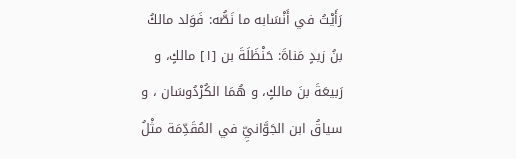رَأَيْتُ في أَنْسَابه ما نَصُّه: فَوَلد مالكُ بنُ زيدٍ مَناةَ: حَنْظَلَةَ بن [١] مالكٍ، و رَبيعَةَ بنَ مالكٍ، و هُمَا الكُرْدُوسَان ، و سياقُ ابن الجَوَّانيِّ في المُقَدِّمَة مثْلُ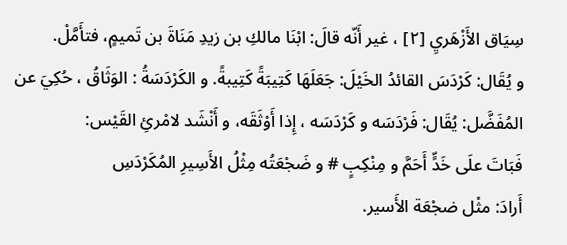سِيَاق الأَزْهَريِ [٢] ، غير أَنّه قالَ: ابْنَا مالكِ بن زيدِ مَنَاةَ بن تَميمٍ، فتأَمَّلْ.
و يُقَال: كَرْدَسَ القائدُ الخَيْلَ: جَعَلَهَا كَتِيبَةً كَتِيبةً. و الكَرْدَسَةُ : الوَثَاقُ ، حُكِيَ عن المُفَضَّل: يُقَال: فَرْدَسَه و كَرْدَسَه ، إِذا أَوْثَقَه، و أَنْشَد لامْرئِ القَيْس:
فَبَاتَ علَى خَدٍّ أَحَمَّ و مِنْكِبٍ # و ضَجْعَتُه مِثْلُ الأَسِيرِ المُكَرْدَسِ
أَرادَ: مثْل ضجْعَة الأَسير.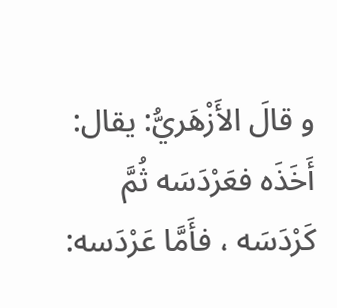و قالَ الأَزْهَريُّ: يقال: أَخَذَه فعَرْدَسَه ثُمَّ كَرْدَسَه ، فأَمَّا عَرْدَسه: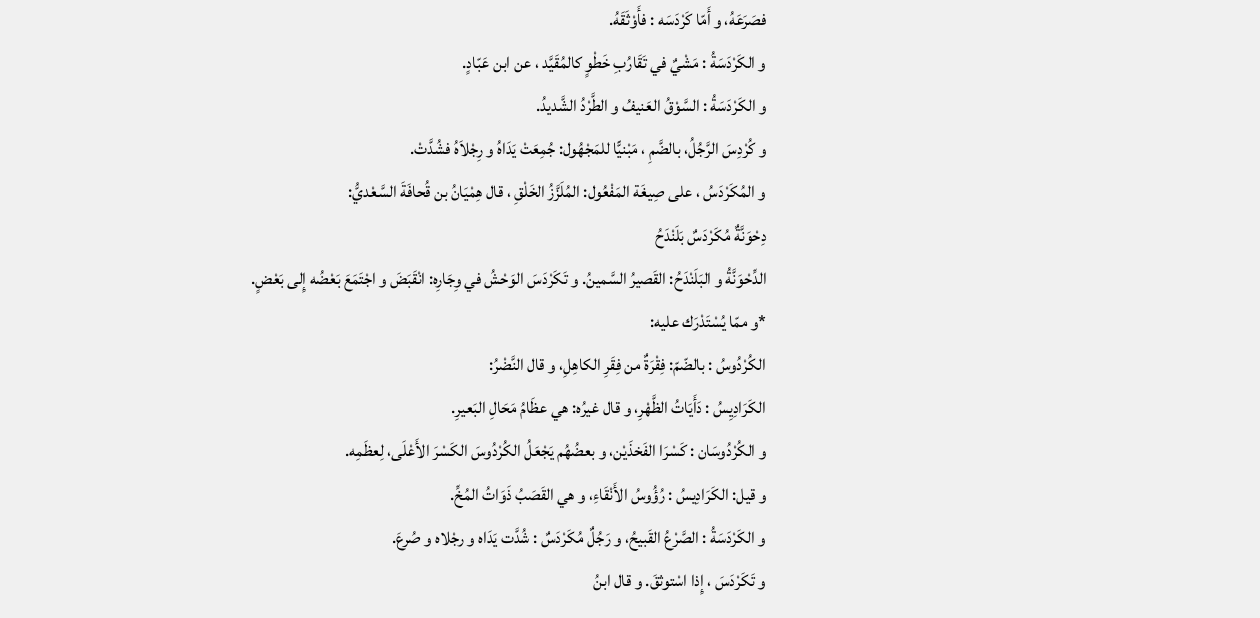فصَرَعَهُ، و أَمّا كَرْدَسَه : فأَوْثَقَهُ.
و الكَرْدَسَةُ : مَشْيٌ في تَقَارُبِ خَطْوٍ كالمُقَيَّد ، عن ابن عَبّادٍ.
و الكَرْدَسَةُ : السَّوْقُ العَنيفُ و الطَّرْدُ الشَّديدُ.
و كُرْدِسَ الرَّجُلُ، بالضَّمِ ، مَبْنيًّا للمَجْهُول: جُمِعَتْ يَدَاهُ و رِجْلاَهُ فشُدَّتْ.
و المُكَرْدَسُ ، على صِيغَة المَفْعُول: المُلَزَّزُ الخَلْقِ ، قال هِمْيَانُ بن قُحافَةَ السَّعْديُّ:
دِحْوَنَّةٌ مُكَرْدَسٌ بَلَنْدَحُ
الدِّحْوَنَّةُ و البَلَنْدَحُ: القَصيرُ السَّمينُ. و تَكَرْدَسَ الوَحْشُ في وِجَارِه: انْقَبَضَ و اجْتَمَعَ بَعْضُه إِلى بَعْضٍ.
*و ممّا يُسْتَدْرَك عليه:
الكُرْدُوسُ : بالضّمّ: فِقْرَةٌ من فِقَرِ الكاهِلِ، و قال النَّضْرُ:
الكَرَادِيِسُ : دَأَيَاتُ الظَّهْرِ، و قال غيرُه: هي عظَامُ مَحَالِ البَعيرِ.
و الكُرْدُوسَان : كَسْرَا الفَخذَيْن، و بعضُهُم يَجْعَلُ الكُرْدُوسَ الكَسْرَ الأَعْلَى، لِعظَمِه.
و قيل: الكَرَادِيسُ : رُؤُوسُ الأَنْقَاءِ، و هي القَصَبُ ذَوَاتُ المُخِّ.
و الكَرْدَسَةُ : الصَّرْعُ القَبيحُ، و رَجُلٌ مُكَرْدَسٌ : شُدَّت يَدَاه و رجْلاه و صُرعَ.
و تَكَرْدَسَ ، إِذا اسْتوثقَ. و قال ابنُ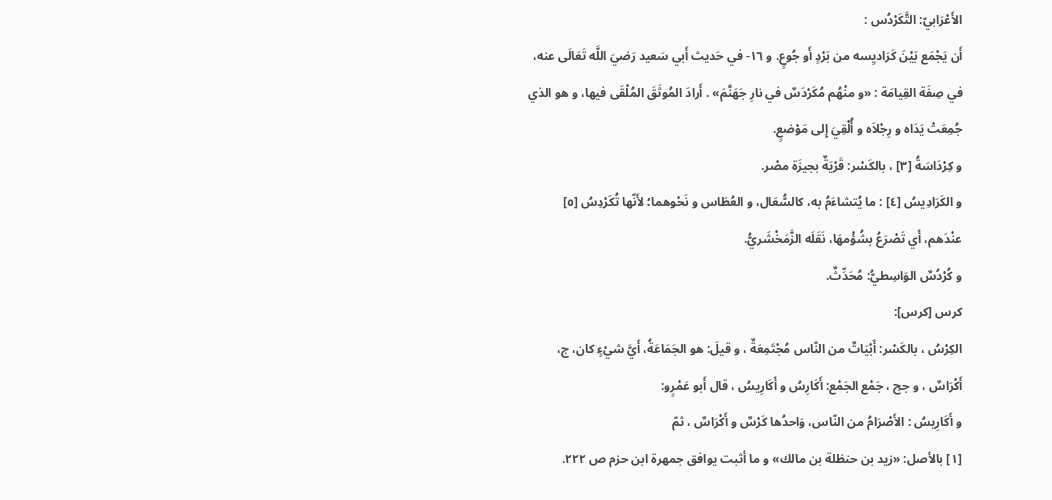الأَعْرَابيّ: التَّكَرْدُس :
أَن يَجْمَع بَيْنَ كَرَاديِسه من بَرْدٍ أَو جُوعٍ. و ١٦- في حَديث أَبي سَعيد رَضيَ اللَّه تَعَالَى عنه، في صِفَة القِيامَة : «و منْهُم مُكَرْدَسٌ في نارِ جَهَنَّمَ» . أَرادَ المُوثَقَ المُلْقَى فيها، و هو الذي جُمِعَتْ يَدَاه و رِجْلاَه و أُلْقِيَ إِلى مَوْضعٍ.
و كِرْدَاسَةُ [٣] ، بالكَسْر: قَرْيَةٌ بجيزَة مصْر.
و الكَرَادِيسُ [٤] : ما يُتشاءَمُ به، كالسُّعَال، و العُطَاس و نَحْوهما؛ لأَنّها تُكَرْدِسُ [٥] عنْدَهم، أَي تَصْرَعُ بشُؤْمهَا، نَقَلَه الزَّمَخْشَريُّ.
و كُرْدُسٌ الوَاسِطيُّ: مُحَدِّثٌ.
كرس [كرس]:
الكِرْسُ ، بالكَسْر: أَبْيَاتٌ من النّاس مُجْتَمِعَةٌ ، و قيلَ: هو الجَمَاعَةُ، أَيَّ شيْءٍ كان، ج، أَكْرَاسٌ ، و جج ، جَمْع الجَمْع: أَكَارِسُ و أَكَارِيسُ ، قال أَبو عَمْرٍو:
و أَكَارِيسُ : الأَصْرَامُ من النّاس، وَاحدُها كَرْسٌ و أَكْرَاسٌ ، ثمّ
[١] بالأصل: «زيد بن حنظلة بن مالك» و ما أثبت يوافق جمهرة ابن حزم ص ٢٢٢.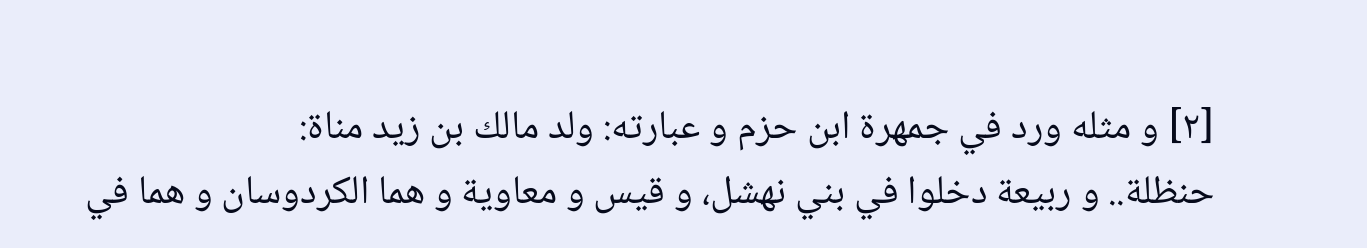[٢] و مثله ورد في جمهرة ابن حزم و عبارته: ولد مالك بن زيد مناة:
حنظلة.. و ربيعة دخلوا في بني نهشل، و قيس و معاوية و هما الكردوسان و هما في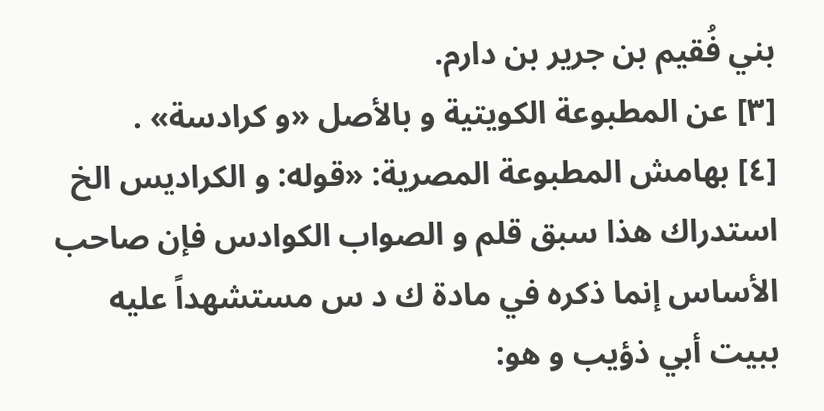بني فُقيم بن جرير بن دارم.
[٣] عن المطبوعة الكويتية و بالأصل «و كرادسة» .
[٤] بهامش المطبوعة المصرية: «قوله: و الكراديس الخ استدراك هذا سبق قلم و الصواب الكوادس فإن صاحب الأساس إنما ذكره في مادة ك د س مستشهداً عليه ببيت أبي ذؤيب و هو: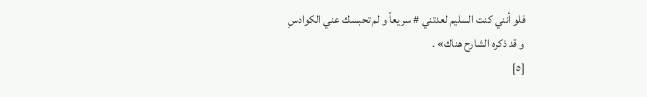فلو أنني كنت السليم لعدتني # سريعاً و لم تحبسك عني الكوادسِ
و قد ذكره الشارح هناك» .
[٥]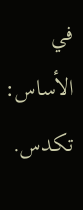في الأساس: تكدس.